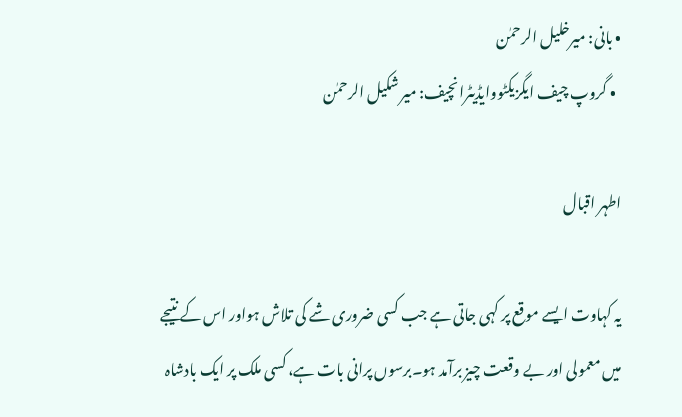• بانی: میرخلیل الرحمٰن
  • گروپ چیف ایگزیکٹووایڈیٹرانچیف: میر شکیل الرحمٰن

اطہر اقبال

یہ کہاوت ایسے موقع پر کہی جاتی ہے جب کسی ضروری شے کی تلاش ہواور اس کے نتیجے میں معمولی اور بے وقعت چیز برآمد ہو۔برسوں پرانی بات ہے، کسی ملک پر ایک بادشاہ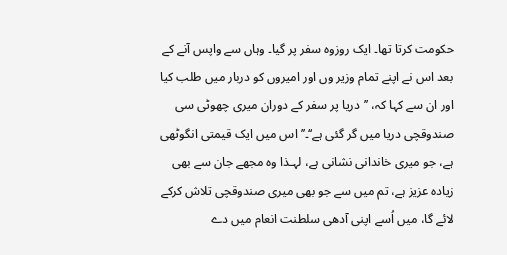حکومت کرتا تھا۔ ایک روزوہ سفر پر گیا۔ وہاں سے واپس آنے کے بعد اس نے اپنے تمام وزیر وں اور امیروں کو دربار میں طلب کیا اور ان سے کہا کہ، ’’دریا پر سفر کے دوران میری چھوٹی سی صندوقچی دریا میں گر گئی ہے‘‘۔’’ اس میں ایک قیمتی انگوٹھی ہے، جو میری خاندانی نشانی ہے، لہـذا وہ مجھے جان سے بھی زیادہ عزیز ہے، تم میں سے جو بھی میری صندوقچی تلاش کرکے لائے گا، میں اُسے اپنی آدھی سلطنت انعام میں دے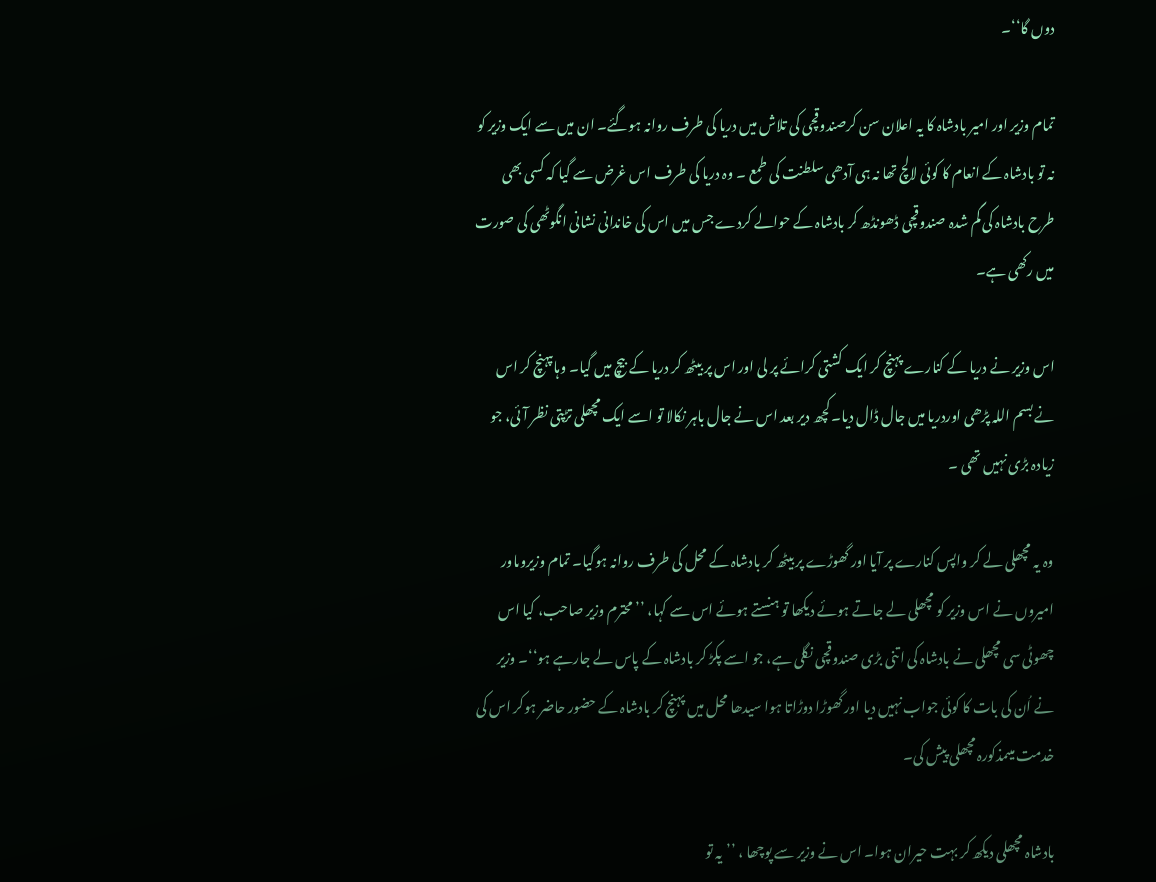دوں گا‘‘۔

تمام وزیر اور امیر بادشاہ کا یہ اعلان سن کرصندوقچی کی تلاش میں دریا کی طرف روانہ ہوگئے۔ ان میں سے ایک وزیر کو نہ تو بادشاہ کے انعام کا کوئی لالچ تھا نہ ہی آدھی سلطنت کی طمع ۔ وہ دریا کی طرف اس غرض سے گیا کہ کسی بھی طرح بادشاہ کی گم شدہ صندوقچی ڈھونڈھ کر بادشاہ کے حوالے کردے جس میں اس کی خاندانی نشانی انگوٹھی کی صورت میں رکھی ہے۔

اس وزیر نے دریا کے کنارے پہنچ کر ایک کشتی کرائے پر لی اور اس پر بیٹھ کر دریا کے بیچ میں گیا۔ وہاںپہنچ کر اس نے بسم اللہ پڑھی اوردریا میں جال ڈال دیا۔ کچھ دیر بعد اس نے جال باہر نکالا تو اسے ایک مچھلی تڑپتی نظر آئی، جو زیادہ بڑی نہیں تھی ۔

وہ یہ مچھلی لے کر واپس کنارے پر آیا اور گھوڑے پر بیٹھ کر بادشاہ کے محل کی طرف روانہ ہوگیا۔ تمام وزیروںاور امیروں نے اس وزیر کو مچھلی لے جاتے ہوئے دیکھا تو ہنستے ہوئے اس سے کہا، ’’ محترم وزیر صاحب، کیا اس چھوٹی سی مچھلی نے بادشاہ کی اتنی بڑی صندوقچی نگلی ہے، جو اسے پکڑ کر بادشاہ کے پاس لے جارہے ہو‘‘۔ وزیر نے اُن کی بات کا کوئی جواب نہیں دیا اور گھوڑا دوڑاتا ہوا سیدھا محل میں پہنچ کر بادشاہ کے حضور حاضر ہوکر اس کی خدمت میںمذکورہ مچھلی پیش کی۔

بادشاہ مچھلی دیکھ کر بہت حیران ہوا۔ اس نے وزیر سے پوچھا ، ’’یہ تو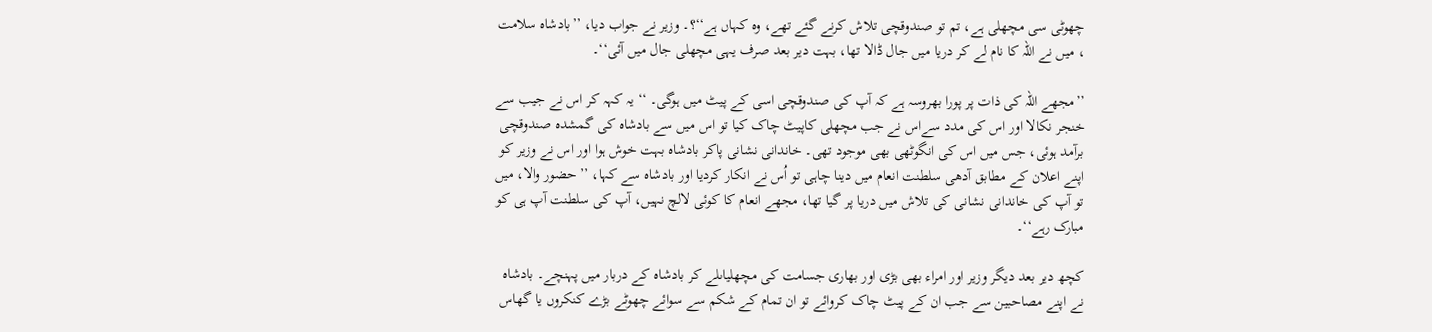چھوٹی سی مچھلی ہے، تم تو صندوقچی تلاش کرنے گئے تھے، وہ کہاں ہے‘‘؟۔ وزیر نے جواب دیا، ’’بادشاہ سلامت ، میں نے اللہ کا نام لے کر دریا میں جال ڈالا تھا، بہت دیر بعد صرف یہی مچھلی جال میں آئی‘‘۔

’’مجھے اللہ کی ذات پر پورا بھروسہ ہے کہ آپ کی صندوقچی اسی کے پیٹ میں ہوگی۔ ‘‘ یہ کہہ کر اس نے جیب سے خنجر نکالا اور اس کی مدد سےاس نے جب مچھلی کاپیٹ چاک کیا تو اس میں سے بادشاہ کی گمشدہ صندوقچی برآمد ہوئی، جس میں اس کی انگوٹھی بھی موجود تھی۔ خاندانی نشانی پاکر بادشاہ بہت خوش ہوا اور اس نے وزیر کو اپنے اعلان کے مطابق آدھی سلطنت انعام میں دینا چاہی تو اُس نے انکار کردیا اور بادشاہ سے کہا، ’’ حضور والا، میں تو آپ کی خاندانی نشانی کی تلاش میں دریا پر گیا تھا، مجھے انعام کا کوئی لالچ نہیں، آپ کی سلطنت آپ ہی کو مبارک رہے‘‘۔

کچھ دیر بعد دیگر وزیر اور امراء بھی بڑی اور بھاری جسامت کی مچھلیاںلے کر بادشاہ کے دربار میں پہنچے۔ بادشاہ نے اپنے مصاحبین سے جب ان کے پیٹ چاک کروائے تو ان تمام کے شکم سے سوائے چھوٹے بڑے کنکروں یا گھاس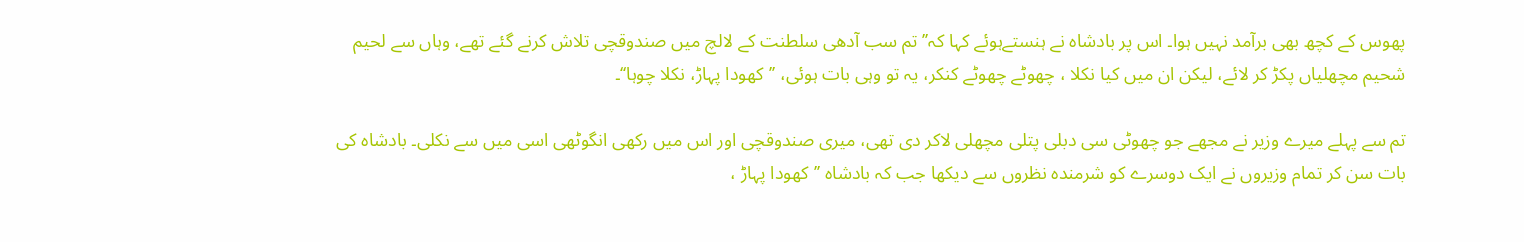پھوس کے کچھ بھی برآمد نہیں ہوا۔ اس پر بادشاہ نے ہنستےہوئے کہا کہ’’ تم سب آدھی سلطنت کے لالچ میں صندوقچی تلاش کرنے گئے تھے، وہاں سے لحیم شحیم مچھلیاں پکڑ کر لائے، لیکن ان میں کیا نکلا ، چھوٹے چھوٹے کنکر، یہ تو وہی بات ہوئی، ’’کھودا پہاڑ، نکلا چوہا‘‘۔

تم سے پہلے میرے وزیر نے مجھے جو چھوٹی سی دبلی پتلی مچھلی لاکر دی تھی، میری صندوقچی اور اس میں رکھی انگوٹھی اسی میں سے نکلی۔ بادشاہ کی بات سن کر تمام وزیروں نے ایک دوسرے کو شرمندہ نظروں سے دیکھا جب کہ بادشاہ ’’کھودا پہاڑ ،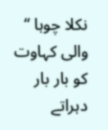نکلا چوہا ‘‘ والی کہاوت کو بار بار دہراتے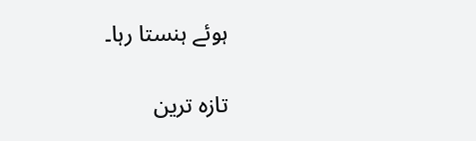ہوئے ہنستا رہا۔

تازہ ترین